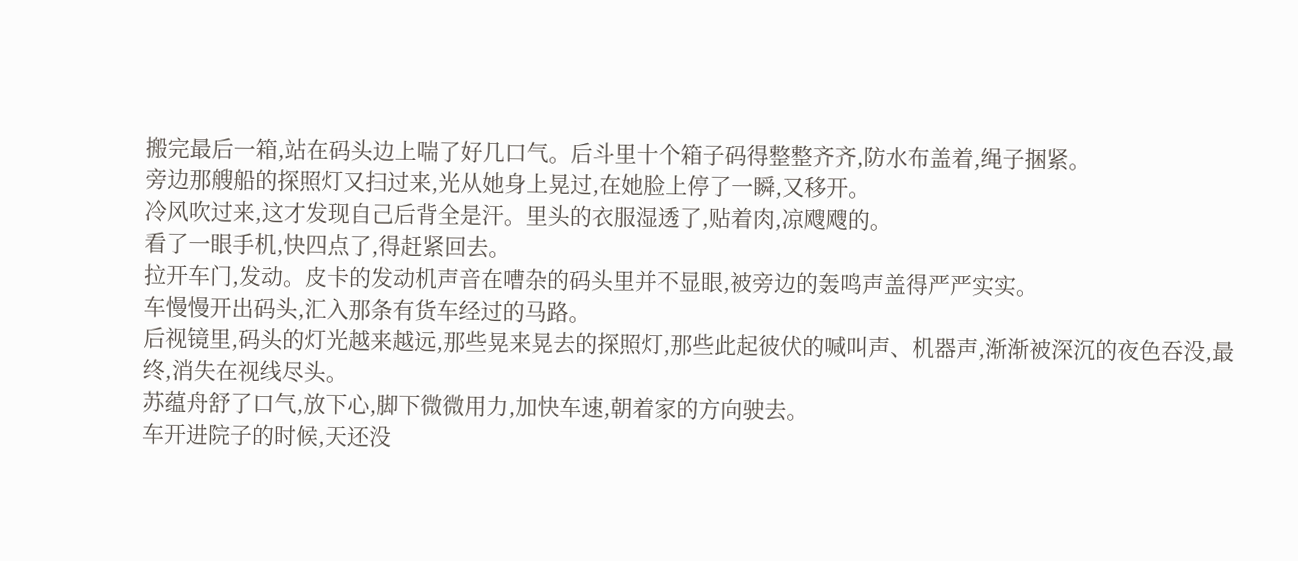搬完最后一箱,站在码头边上喘了好几口气。后斗里十个箱子码得整整齐齐,防水布盖着,绳子捆紧。
旁边那艘船的探照灯又扫过来,光从她身上晃过,在她脸上停了一瞬,又移开。
冷风吹过来,这才发现自己后背全是汗。里头的衣服湿透了,贴着肉,凉飕飕的。
看了一眼手机,快四点了,得赶紧回去。
拉开车门,发动。皮卡的发动机声音在嘈杂的码头里并不显眼,被旁边的轰鸣声盖得严严实实。
车慢慢开出码头,汇入那条有货车经过的马路。
后视镜里,码头的灯光越来越远,那些晃来晃去的探照灯,那些此起彼伏的喊叫声、机器声,渐渐被深沉的夜色吞没,最终,消失在视线尽头。
苏蕴舟舒了口气,放下心,脚下微微用力,加快车速,朝着家的方向驶去。
车开进院子的时候,天还没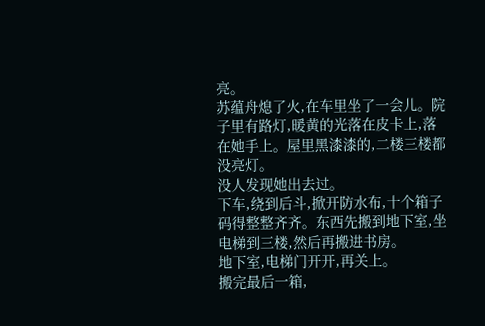亮。
苏蕴舟熄了火,在车里坐了一会儿。院子里有路灯,暖黄的光落在皮卡上,落在她手上。屋里黑漆漆的,二楼三楼都没亮灯。
没人发现她出去过。
下车,绕到后斗,掀开防水布,十个箱子码得整整齐齐。东西先搬到地下室,坐电梯到三楼,然后再搬进书房。
地下室,电梯门开开,再关上。
搬完最后一箱,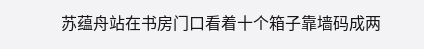苏蕴舟站在书房门口看着十个箱子靠墙码成两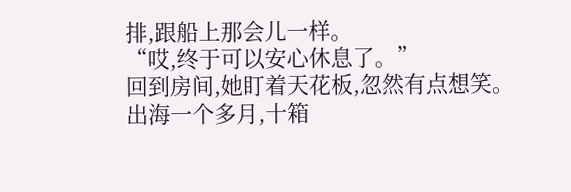排,跟船上那会儿一样。
“哎,终于可以安心休息了。”
回到房间,她盯着天花板,忽然有点想笑。
出海一个多月,十箱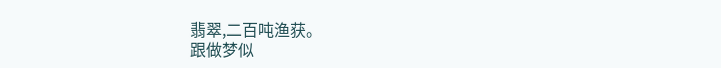翡翠,二百吨渔获。
跟做梦似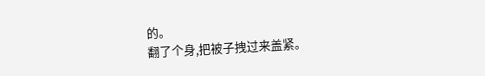的。
翻了个身,把被子拽过来盖紧。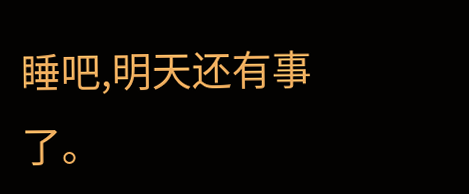睡吧,明天还有事了。